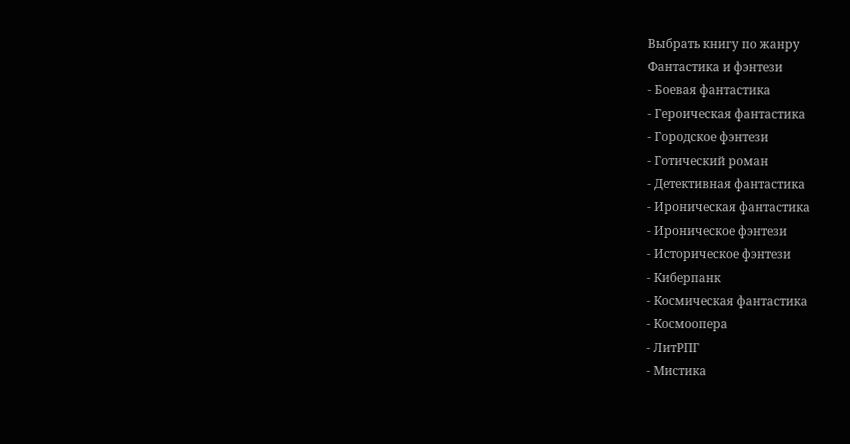Выбрать книгу по жанру
Фантастика и фэнтези
- Боевая фантастика
- Героическая фантастика
- Городское фэнтези
- Готический роман
- Детективная фантастика
- Ироническая фантастика
- Ироническое фэнтези
- Историческое фэнтези
- Киберпанк
- Космическая фантастика
- Космоопера
- ЛитРПГ
- Мистика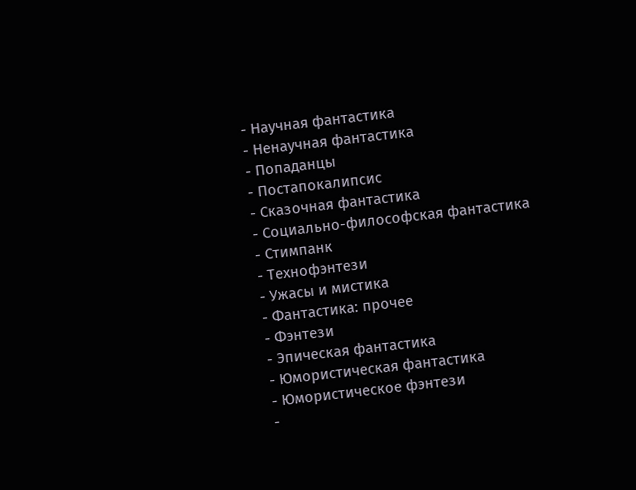- Научная фантастика
- Ненаучная фантастика
- Попаданцы
- Постапокалипсис
- Сказочная фантастика
- Социально-философская фантастика
- Стимпанк
- Технофэнтези
- Ужасы и мистика
- Фантастика: прочее
- Фэнтези
- Эпическая фантастика
- Юмористическая фантастика
- Юмористическое фэнтези
-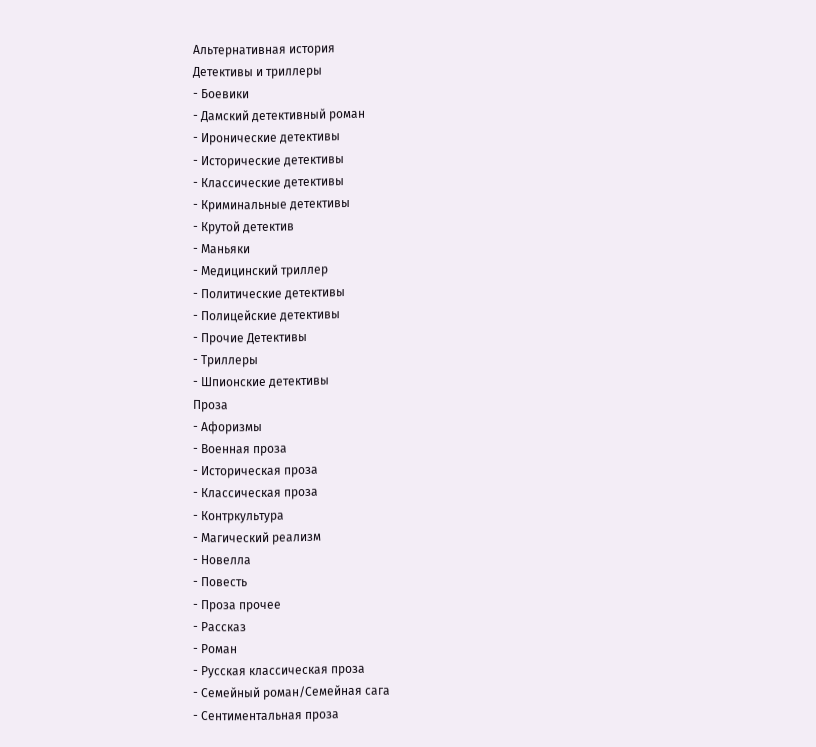Альтернативная история
Детективы и триллеры
- Боевики
- Дамский детективный роман
- Иронические детективы
- Исторические детективы
- Классические детективы
- Криминальные детективы
- Крутой детектив
- Маньяки
- Медицинский триллер
- Политические детективы
- Полицейские детективы
- Прочие Детективы
- Триллеры
- Шпионские детективы
Проза
- Афоризмы
- Военная проза
- Историческая проза
- Классическая проза
- Контркультура
- Магический реализм
- Новелла
- Повесть
- Проза прочее
- Рассказ
- Роман
- Русская классическая проза
- Семейный роман/Семейная сага
- Сентиментальная проза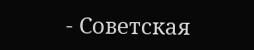- Советская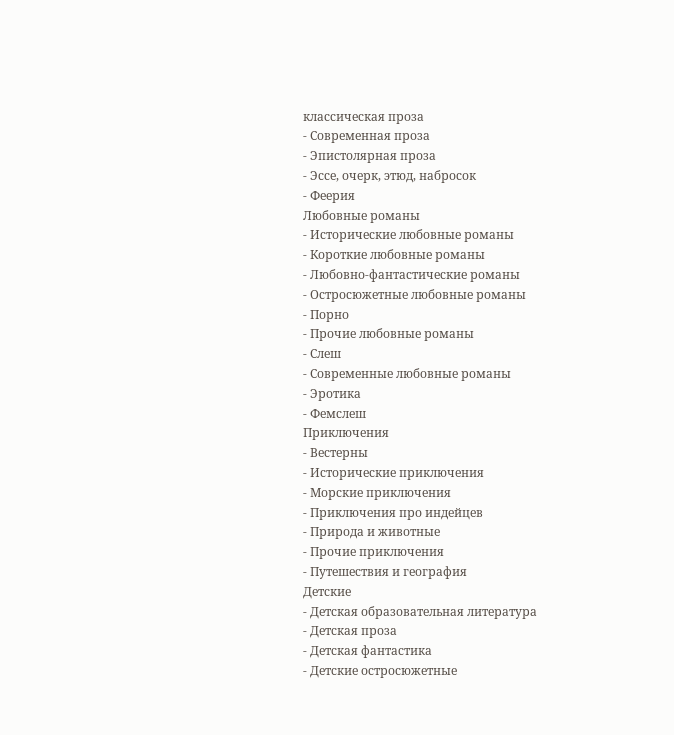классическая проза
- Современная проза
- Эпистолярная проза
- Эссе, очерк, этюд, набросок
- Феерия
Любовные романы
- Исторические любовные романы
- Короткие любовные романы
- Любовно-фантастические романы
- Остросюжетные любовные романы
- Порно
- Прочие любовные романы
- Слеш
- Современные любовные романы
- Эротика
- Фемслеш
Приключения
- Вестерны
- Исторические приключения
- Морские приключения
- Приключения про индейцев
- Природа и животные
- Прочие приключения
- Путешествия и география
Детские
- Детская образовательная литература
- Детская проза
- Детская фантастика
- Детские остросюжетные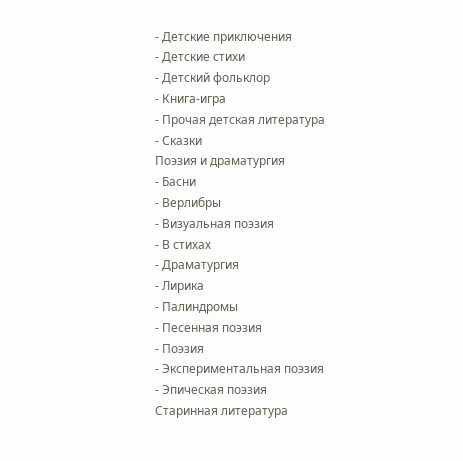- Детские приключения
- Детские стихи
- Детский фольклор
- Книга-игра
- Прочая детская литература
- Сказки
Поэзия и драматургия
- Басни
- Верлибры
- Визуальная поэзия
- В стихах
- Драматургия
- Лирика
- Палиндромы
- Песенная поэзия
- Поэзия
- Экспериментальная поэзия
- Эпическая поэзия
Старинная литература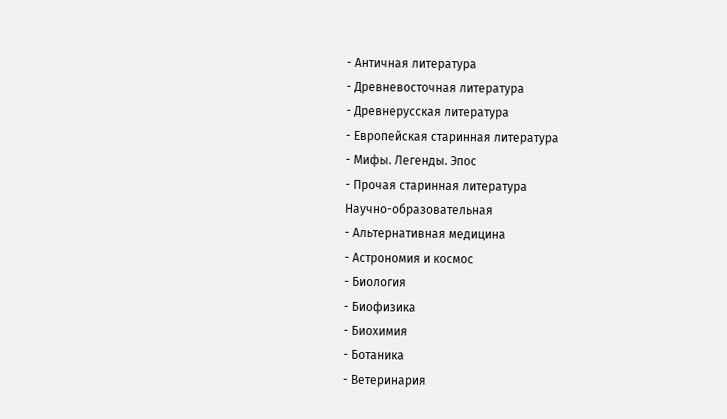- Античная литература
- Древневосточная литература
- Древнерусская литература
- Европейская старинная литература
- Мифы. Легенды. Эпос
- Прочая старинная литература
Научно-образовательная
- Альтернативная медицина
- Астрономия и космос
- Биология
- Биофизика
- Биохимия
- Ботаника
- Ветеринария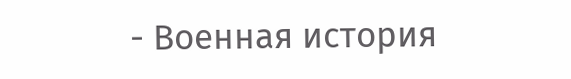- Военная история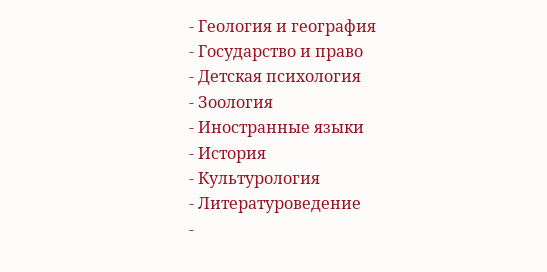- Геология и география
- Государство и право
- Детская психология
- Зоология
- Иностранные языки
- История
- Культурология
- Литературоведение
-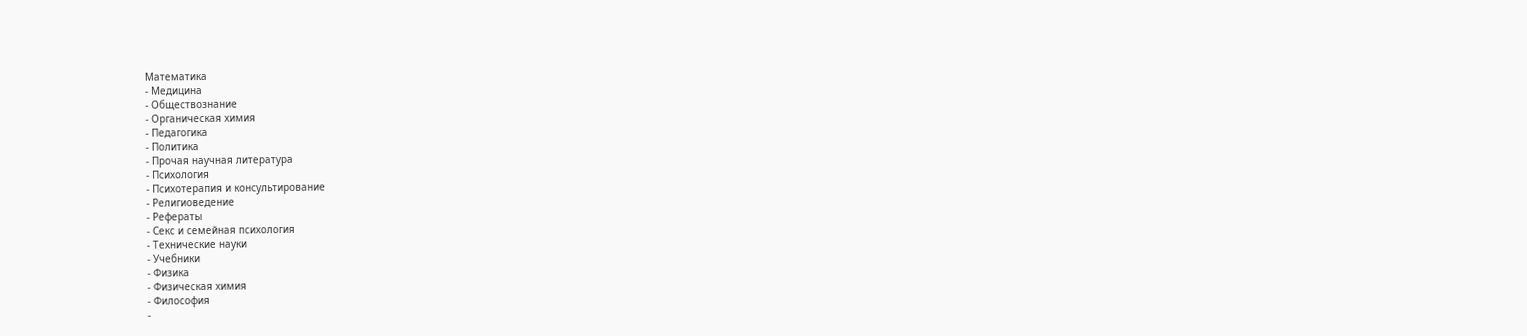Математика
- Медицина
- Обществознание
- Органическая химия
- Педагогика
- Политика
- Прочая научная литература
- Психология
- Психотерапия и консультирование
- Религиоведение
- Рефераты
- Секс и семейная психология
- Технические науки
- Учебники
- Физика
- Физическая химия
- Философия
-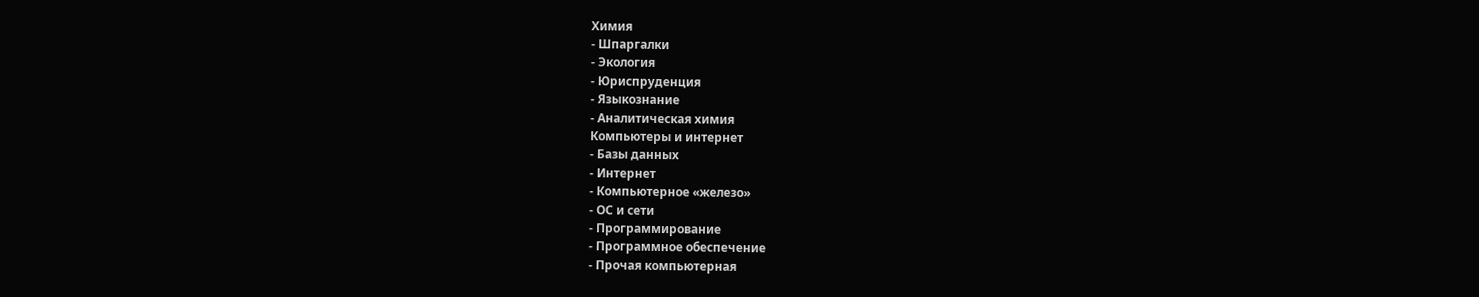Химия
- Шпаргалки
- Экология
- Юриспруденция
- Языкознание
- Аналитическая химия
Компьютеры и интернет
- Базы данных
- Интернет
- Компьютерное «железо»
- ОС и сети
- Программирование
- Программное обеспечение
- Прочая компьютерная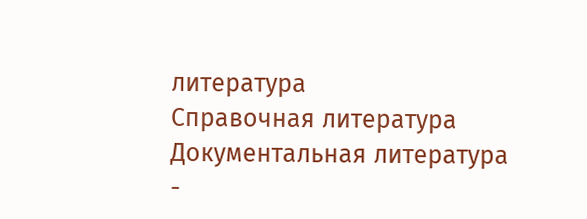литература
Справочная литература
Документальная литература
-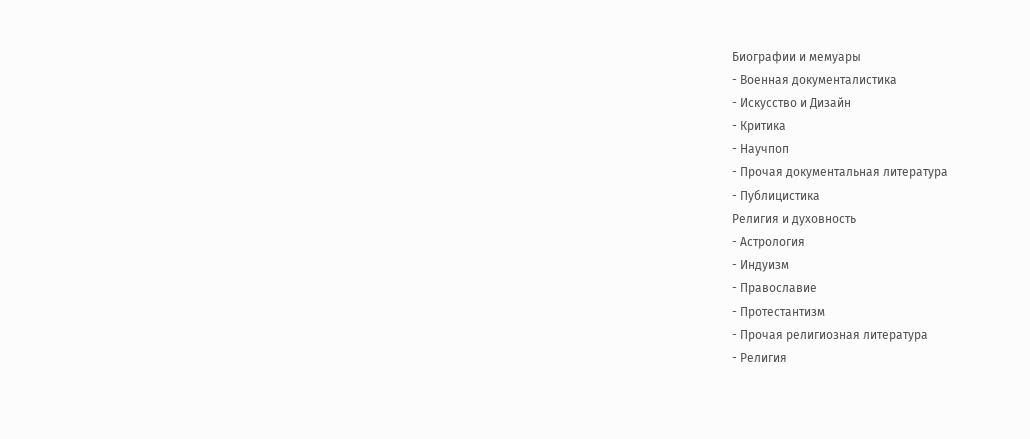Биографии и мемуары
- Военная документалистика
- Искусство и Дизайн
- Критика
- Научпоп
- Прочая документальная литература
- Публицистика
Религия и духовность
- Астрология
- Индуизм
- Православие
- Протестантизм
- Прочая религиозная литература
- Религия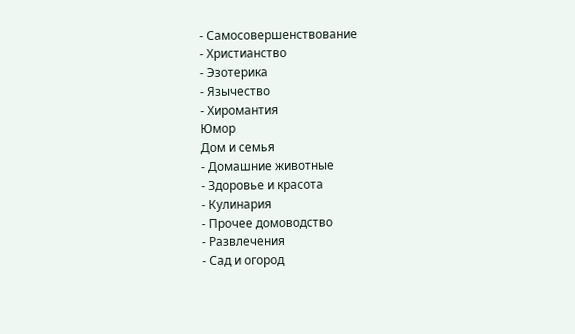- Самосовершенствование
- Христианство
- Эзотерика
- Язычество
- Хиромантия
Юмор
Дом и семья
- Домашние животные
- Здоровье и красота
- Кулинария
- Прочее домоводство
- Развлечения
- Сад и огород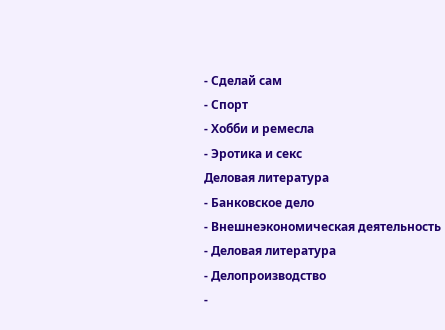- Сделай сам
- Спорт
- Хобби и ремесла
- Эротика и секс
Деловая литература
- Банковское дело
- Внешнеэкономическая деятельность
- Деловая литература
- Делопроизводство
-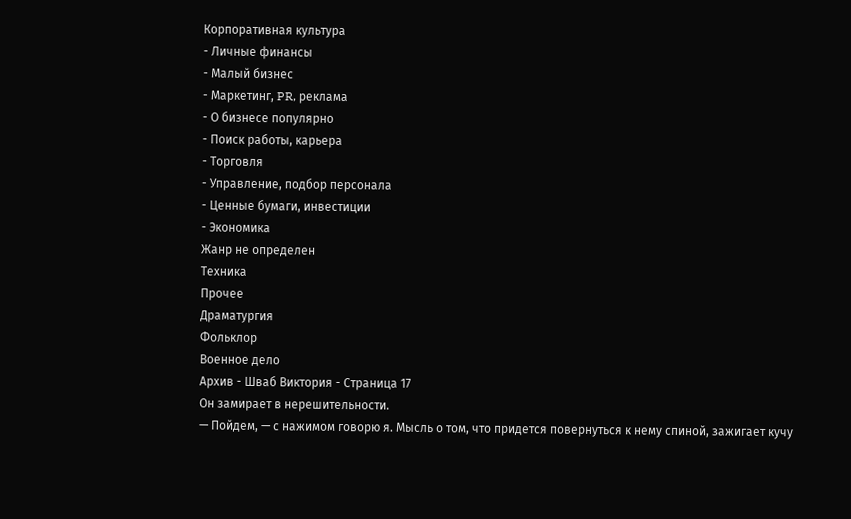Корпоративная культура
- Личные финансы
- Малый бизнес
- Маркетинг, PR, реклама
- О бизнесе популярно
- Поиск работы, карьера
- Торговля
- Управление, подбор персонала
- Ценные бумаги, инвестиции
- Экономика
Жанр не определен
Техника
Прочее
Драматургия
Фольклор
Военное дело
Архив - Шваб Виктория - Страница 17
Он замирает в нерешительности.
— Пойдем, — с нажимом говорю я. Мысль о том, что придется повернуться к нему спиной, зажигает кучу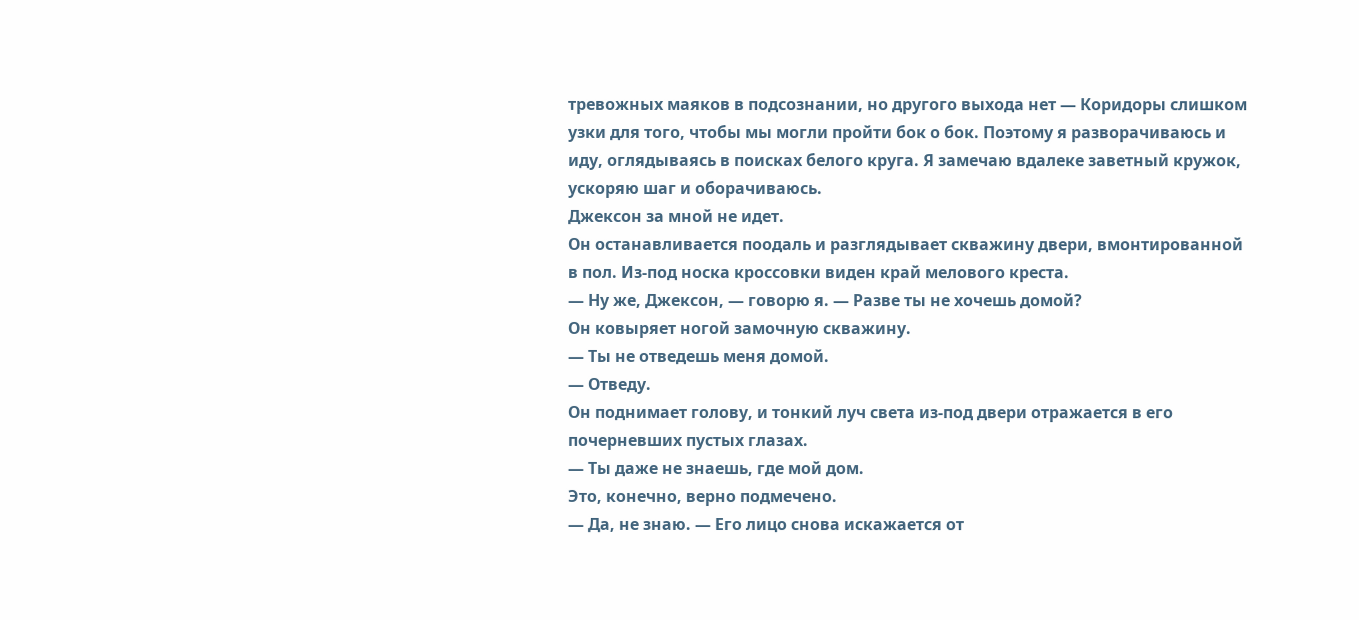тревожных маяков в подсознании, но другого выхода нет — Коридоры слишком узки для того, чтобы мы могли пройти бок о бок. Поэтому я разворачиваюсь и иду, оглядываясь в поисках белого круга. Я замечаю вдалеке заветный кружок, ускоряю шаг и оборачиваюсь.
Джексон за мной не идет.
Он останавливается поодаль и разглядывает скважину двери, вмонтированной в пол. Из-под носка кроссовки виден край мелового креста.
— Ну же, Джексон, — говорю я. — Разве ты не хочешь домой?
Он ковыряет ногой замочную скважину.
— Ты не отведешь меня домой.
— Отведу.
Он поднимает голову, и тонкий луч света из-под двери отражается в его почерневших пустых глазах.
— Ты даже не знаешь, где мой дом.
Это, конечно, верно подмечено.
— Да, не знаю. — Его лицо снова искажается от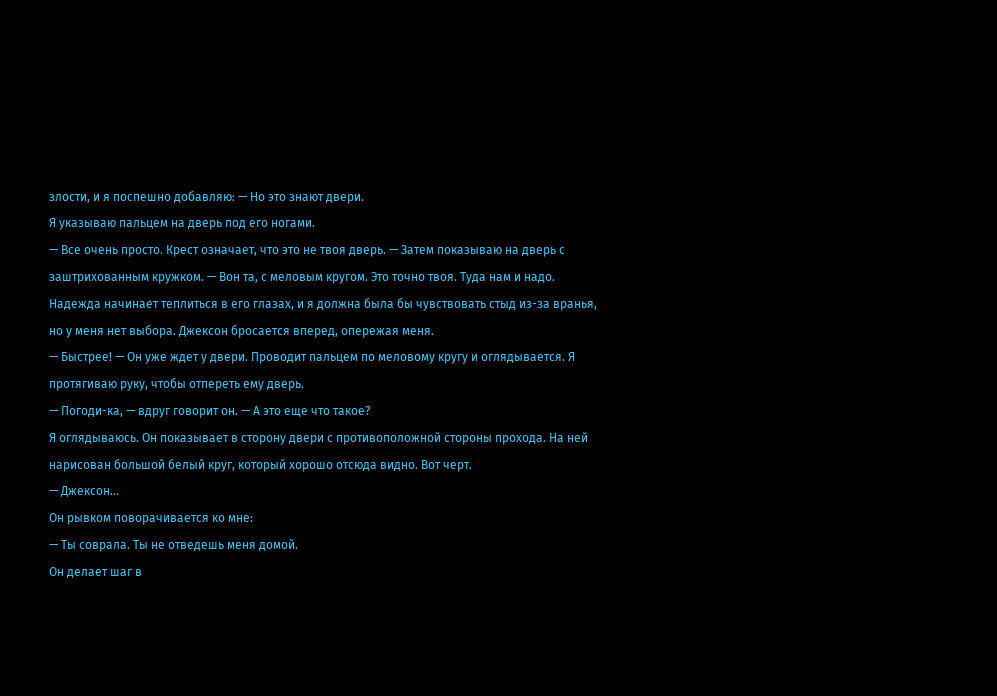злости, и я поспешно добавляю: — Но это знают двери.
Я указываю пальцем на дверь под его ногами.
— Все очень просто. Крест означает, что это не твоя дверь. — Затем показываю на дверь с заштрихованным кружком. — Вон та, с меловым кругом. Это точно твоя. Туда нам и надо.
Надежда начинает теплиться в его глазах, и я должна была бы чувствовать стыд из-за вранья, но у меня нет выбора. Джексон бросается вперед, опережая меня.
— Быстрее! — Он уже ждет у двери. Проводит пальцем по меловому кругу и оглядывается. Я протягиваю руку, чтобы отпереть ему дверь.
— Погоди-ка, — вдруг говорит он. — А это еще что такое?
Я оглядываюсь. Он показывает в сторону двери с противоположной стороны прохода. На ней нарисован большой белый круг, который хорошо отсюда видно. Вот черт.
— Джексон…
Он рывком поворачивается ко мне:
— Ты соврала. Ты не отведешь меня домой.
Он делает шаг в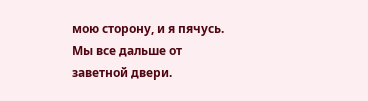мою сторону, и я пячусь. Мы все дальше от заветной двери.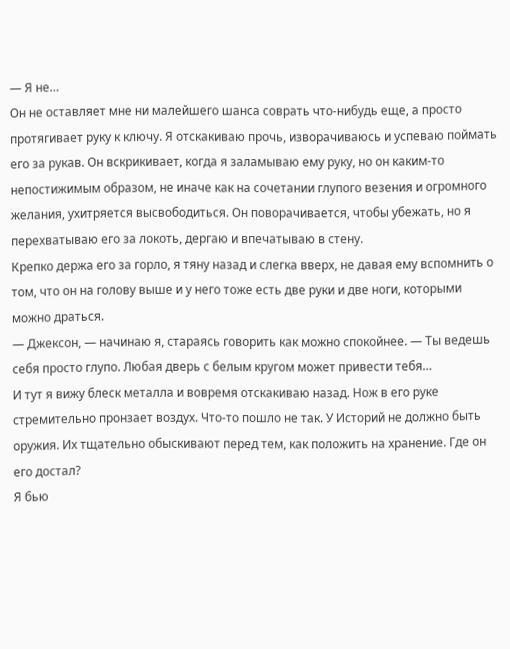— Я не…
Он не оставляет мне ни малейшего шанса соврать что-нибудь еще, а просто протягивает руку к ключу. Я отскакиваю прочь, изворачиваюсь и успеваю поймать его за рукав. Он вскрикивает, когда я заламываю ему руку, но он каким-то непостижимым образом, не иначе как на сочетании глупого везения и огромного желания, ухитряется высвободиться. Он поворачивается, чтобы убежать, но я перехватываю его за локоть, дергаю и впечатываю в стену.
Крепко держа его за горло, я тяну назад и слегка вверх, не давая ему вспомнить о том, что он на голову выше и у него тоже есть две руки и две ноги, которыми можно драться.
— Джексон, — начинаю я, стараясь говорить как можно спокойнее. — Ты ведешь себя просто глупо. Любая дверь с белым кругом может привести тебя…
И тут я вижу блеск металла и вовремя отскакиваю назад. Нож в его руке стремительно пронзает воздух. Что-то пошло не так. У Историй не должно быть оружия. Их тщательно обыскивают перед тем, как положить на хранение. Где он его достал?
Я бью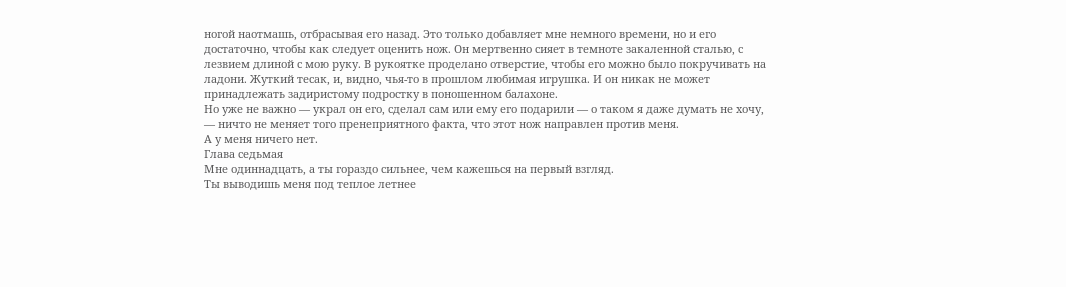ногой наотмашь, отбрасывая его назад. Это только добавляет мне немного времени, но и его достаточно, чтобы как следует оценить нож. Он мертвенно сияет в темноте закаленной сталью, с лезвием длиной с мою руку. В рукоятке проделано отверстие, чтобы его можно было покручивать на ладони. Жуткий тесак, и, видно, чья-то в прошлом любимая игрушка. И он никак не может принадлежать задиристому подростку в поношенном балахоне.
Но уже не важно — украл он его, сделал сам или ему его подарили — о таком я даже думать не хочу, — ничто не меняет того пренеприятного факта, что этот нож направлен против меня.
А у меня ничего нет.
Глава седьмая
Мне одиннадцать, а ты гораздо сильнее, чем кажешься на первый взгляд.
Ты выводишь меня под теплое летнее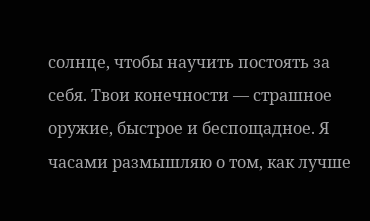солнце, чтобы научить постоять за себя. Твои конечности — страшное оружие, быстрое и беспощадное. Я часами размышляю о том, как лучше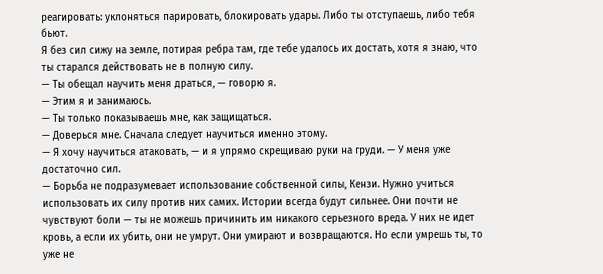реагировать: уклоняться парировать, блокировать удары. Либо ты отступаешь, либо тебя бьют.
Я без сил сижу на земле, потирая ребра там, где тебе удалось их достать, хотя я знаю, что ты старался действовать не в полную силу.
— Ты обещал научить меня драться, — говорю я.
— Этим я и занимаюсь.
— Ты только показываешь мне, как защищаться.
— Доверься мне. Сначала следует научиться именно этому.
— Я хочу научиться атаковать, — и я упрямо скрещиваю руки на груди. — У меня уже достаточно сил.
— Борьба не подразумевает использование собственной силы, Кензи. Нужно учиться использовать их силу против них самих. Истории всегда будут сильнее. Они почти не чувствуют боли — ты не можешь причинить им никакого серьезного вреда. У них не идет кровь, а если их убить, они не умрут. Они умирают и возвращаются. Но если умрешь ты, то уже не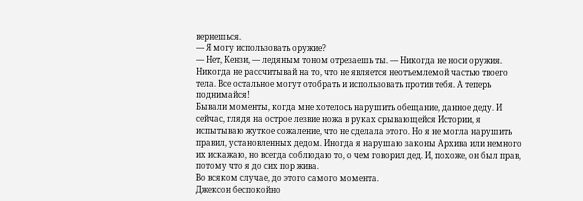вернешься.
— Я могу использовать оружие?
— Нет, Кензи, — ледяным тоном отрезаешь ты. — Никогда не носи оружия. Никогда не рассчитывай на то, что не является неотъемлемой частью твоего тела. Все остальное могут отобрать и использовать против тебя. А теперь поднимайся!
Бывали моменты, когда мне хотелось нарушить обещание, данное деду. И сейчас, глядя на острое лезвие ножа в руках срывающейся Истории, я испытываю жуткое сожаление, что не сделала этого. Но я не могла нарушить правил, установленных дедом. Иногда я нарушаю законы Архива или немного их искажаю, но всегда соблюдаю то, о чем говорил дед. И, похоже, он был прав, потому что я до сих пор жива.
Во всяком случае, до этого самого момента.
Джексон беспокойно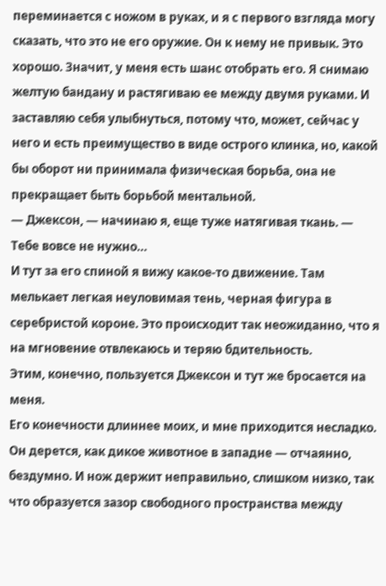переминается с ножом в руках, и я с первого взгляда могу сказать, что это не его оружие. Он к нему не привык. Это хорошо. Значит, у меня есть шанс отобрать его. Я снимаю желтую бандану и растягиваю ее между двумя руками. И заставляю себя улыбнуться, потому что, может, сейчас у него и есть преимущество в виде острого клинка, но, какой бы оборот ни принимала физическая борьба, она не прекращает быть борьбой ментальной.
— Джексон, — начинаю я, еще туже натягивая ткань. — Тебе вовсе не нужно…
И тут за его спиной я вижу какое-то движение. Там мелькает легкая неуловимая тень, черная фигура в серебристой короне. Это происходит так неожиданно, что я на мгновение отвлекаюсь и теряю бдительность.
Этим, конечно, пользуется Джексон и тут же бросается на меня.
Его конечности длиннее моих, и мне приходится несладко. Он дерется, как дикое животное в западне — отчаянно, бездумно. И нож держит неправильно, слишком низко, так что образуется зазор свободного пространства между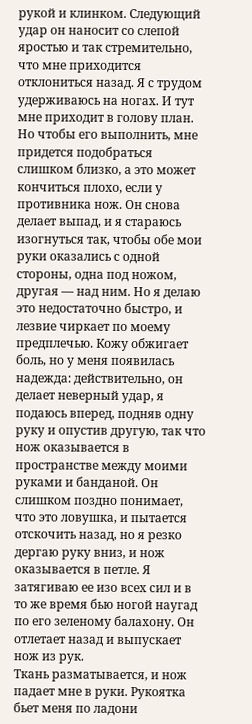рукой и клинком. Следующий удар он наносит со слепой яростью и так стремительно, что мне приходится отклониться назад. Я с трудом удерживаюсь на ногах. И тут мне приходит в голову план. Но чтобы его выполнить, мне придется подобраться слишком близко, а это может кончиться плохо, если у противника нож. Он снова делает выпад, и я стараюсь изогнуться так, чтобы обе мои руки оказались с одной стороны, одна под ножом, другая — над ним. Но я делаю это недостаточно быстро, и лезвие чиркает по моему предплечью. Кожу обжигает боль, но у меня появилась надежда: действительно, он делает неверный удар, я подаюсь вперед, подняв одну руку и опустив другую, так что нож оказывается в пространстве между моими руками и банданой. Он слишком поздно понимает, что это ловушка, и пытается отскочить назад, но я резко дергаю руку вниз, и нож оказывается в петле. Я затягиваю ее изо всех сил и в то же время бью ногой наугад по его зеленому балахону. Он отлетает назад и выпускает нож из рук.
Ткань разматывается, и нож падает мне в руки. Рукоятка бьет меня по ладони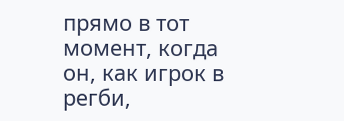прямо в тот момент, когда он, как игрок в регби,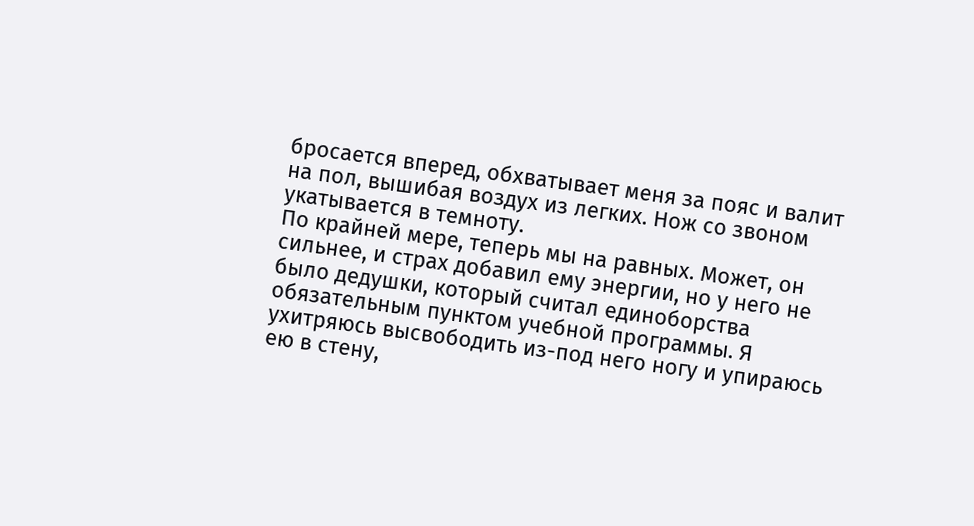бросается вперед, обхватывает меня за пояс и валит на пол, вышибая воздух из легких. Нож со звоном укатывается в темноту.
По крайней мере, теперь мы на равных. Может, он сильнее, и страх добавил ему энергии, но у него не было дедушки, который считал единоборства обязательным пунктом учебной программы. Я ухитряюсь высвободить из-под него ногу и упираюсь ею в стену,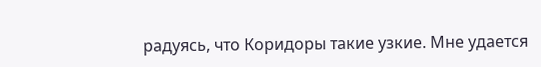радуясь, что Коридоры такие узкие. Мне удается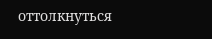оттолкнуться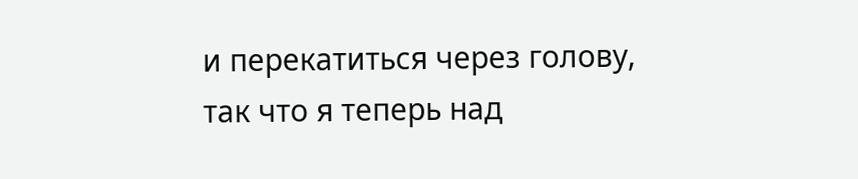и перекатиться через голову, так что я теперь над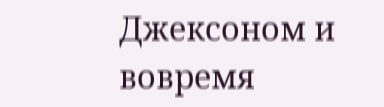Джексоном и вовремя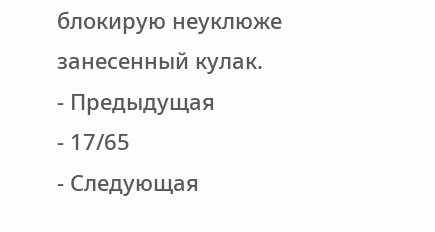блокирую неуклюже занесенный кулак.
- Предыдущая
- 17/65
- Следующая